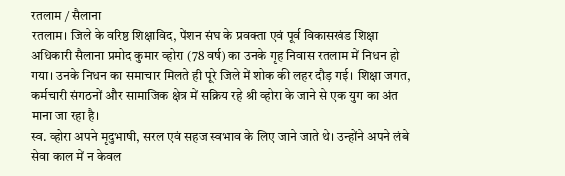रतलाम / सैलाना
रतलाम। जिले के वरिष्ठ शिक्षाविद, पेंशन संघ के प्रवक्ता एवं पूर्व विकासखंड शिक्षा अधिकारी सैलाना प्रमोद कुमार व्होरा (78 वर्ष) का उनके गृह निवास रतलाम में निधन हो गया। उनके निधन का समाचार मिलते ही पूरे जिले में शोक की लहर दौड़ गई। शिक्षा जगत, कर्मचारी संगठनों और सामाजिक क्षेत्र में सक्रिय रहे श्री व्होरा के जाने से एक युग का अंत माना जा रहा है।
स्व. व्होरा अपने मृदुभाषी, सरल एवं सहज स्वभाव के लिए जाने जाते थे। उन्होंने अपने लंबे सेवा काल में न केवल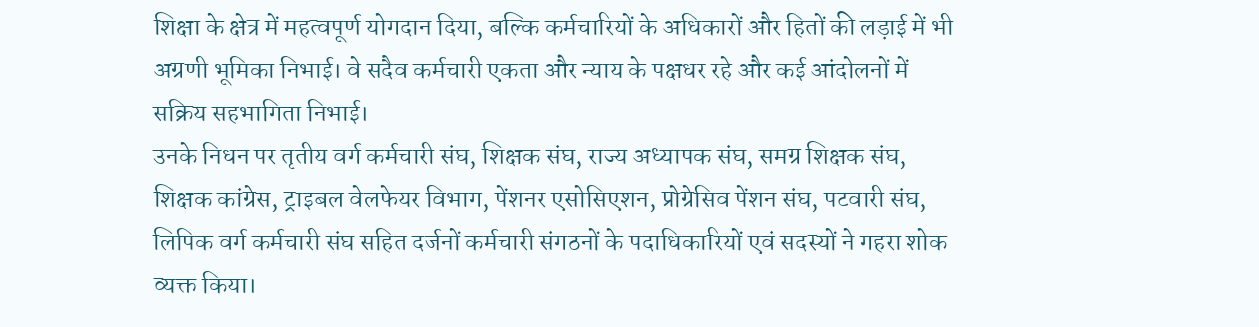शिक्षा के क्षेत्र में महत्वपूर्ण योगदान दिया, बल्कि कर्मचारियों के अधिकारों और हितों की लड़ाई में भी अग्रणी भूमिका निभाई। वे सदैव कर्मचारी एकता और न्याय के पक्षधर रहे और कई आंदोलनों में सक्रिय सहभागिता निभाई।
उनके निधन पर तृतीय वर्ग कर्मचारी संघ, शिक्षक संघ, राज्य अध्यापक संघ, समग्र शिक्षक संघ, शिक्षक कांग्रेस, ट्राइबल वेलफेयर विभाग, पेंशनर एसोसिएशन, प्रोग्रेसिव पेंशन संघ, पटवारी संघ, लिपिक वर्ग कर्मचारी संघ सहित दर्जनों कर्मचारी संगठनों के पदाधिकारियों एवं सदस्यों ने गहरा शोक व्यक्त किया।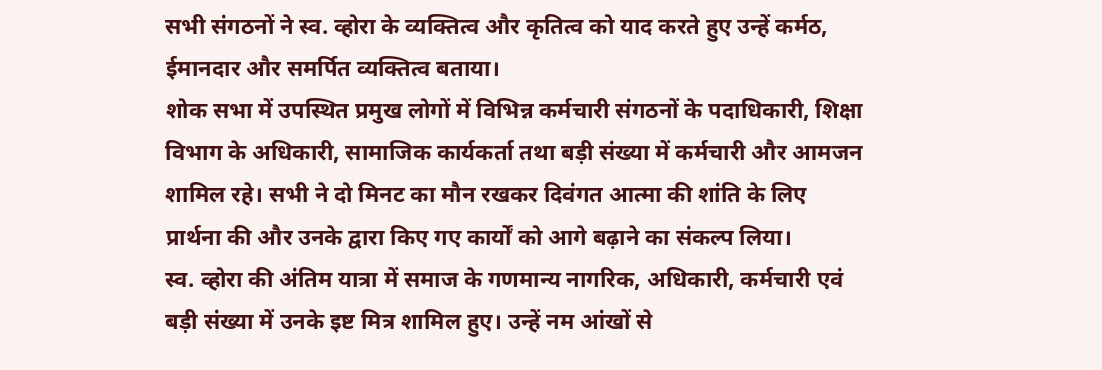सभी संगठनों ने स्व. व्होरा के व्यक्तित्व और कृतित्व को याद करते हुए उन्हें कर्मठ, ईमानदार और समर्पित व्यक्तित्व बताया।
शोक सभा में उपस्थित प्रमुख लोगों में विभिन्न कर्मचारी संगठनों के पदाधिकारी, शिक्षा विभाग के अधिकारी, सामाजिक कार्यकर्ता तथा बड़ी संख्या में कर्मचारी और आमजन शामिल रहे। सभी ने दो मिनट का मौन रखकर दिवंगत आत्मा की शांति के लिए प्रार्थना की और उनके द्वारा किए गए कार्यों को आगे बढ़ाने का संकल्प लिया।
स्व. व्होरा की अंतिम यात्रा में समाज के गणमान्य नागरिक, अधिकारी, कर्मचारी एवं बड़ी संख्या में उनके इष्ट मित्र शामिल हुए। उन्हें नम आंखों से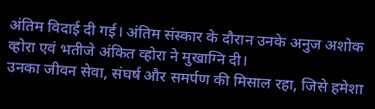अंतिम विदाई दी गई। अंतिम संस्कार के दौरान उनके अनुज अशोक व्होरा एवं भतीजे अंकित व्होरा ने मुखाग्नि दी।
उनका जीवन सेवा, संघर्ष और समर्पण की मिसाल रहा, जिसे हमेशा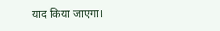याद किया जाएगा।